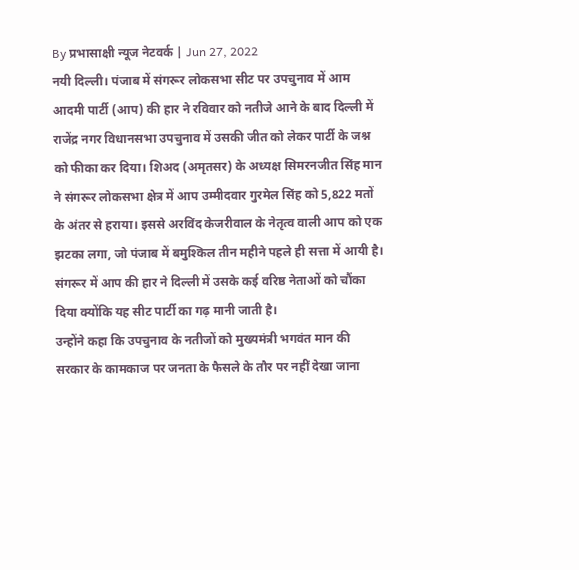By प्रभासाक्षी न्यूज नेटवर्क | Jun 27, 2022
नयी दिल्ली। पंजाब में संगरूर लोकसभा सीट पर उपचुनाव में आम आदमी पार्टी (आप) की हार ने रविवार को नतीजे आने के बाद दिल्ली में राजेंद्र नगर विधानसभा उपचुनाव में उसकी जीत को लेकर पार्टी के जश्न को फीका कर दिया। शिअद (अमृतसर) के अध्यक्ष सिमरनजीत सिंह मान ने संगरूर लोकसभा क्षेत्र में आप उम्मीदवार गुरमेल सिंह को 5,822 मतों के अंतर से हराया। इससे अरविंद केजरीवाल के नेतृत्व वाली आप को एक झटका लगा, जो पंजाब में बमुश्किल तीन महीने पहले ही सत्ता में आयी है। संगरूर में आप की हार ने दिल्ली में उसके कई वरिष्ठ नेताओं को चौंका दिया क्योंकि यह सीट पार्टी का गढ़ मानी जाती है।
उन्होंने कहा कि उपचुनाव के नतीजों को मुख्यमंत्री भगवंत मान की सरकार के कामकाज पर जनता के फैसले के तौर पर नहीं देखा जाना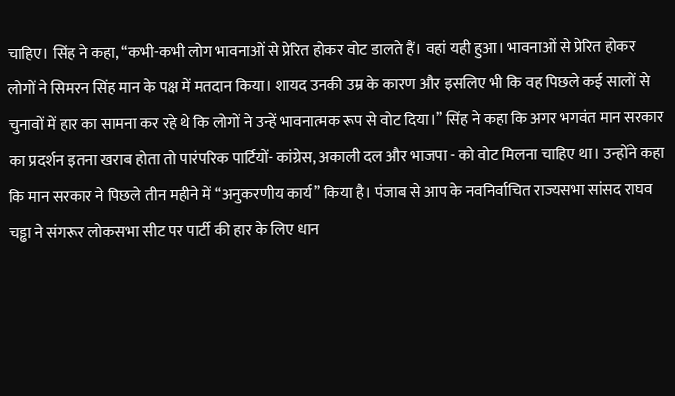चाहिए। सिंह ने कहा, ‘‘कभी-कभी लोग भावनाओं से प्रेरित होकर वोट डालते हैं। वहां यही हुआ। भावनाओं से प्रेरित होकर लोगों ने सिमरन सिंह मान के पक्ष में मतदान किया। शायद उनकी उम्र के कारण और इसलिए भी कि वह पिछले कई सालों से चुनावों में हार का सामना कर रहे थे कि लोगों ने उन्हें भावनात्मक रूप से वोट दिया।’’ सिंह ने कहा कि अगर भगवंत मान सरकार का प्रदर्शन इतना खराब होता तो पारंपरिक पार्टियों- कांग्रेस, अकाली दल और भाजपा - को वोट मिलना चाहिए था। उन्होंने कहा कि मान सरकार ने पिछले तीन महीने में ‘‘अनुकरणीय कार्य’’ किया है। पंजाब से आप के नवनिर्वाचित राज्यसभा सांसद राघव चड्ढा ने संगरूर लोकसभा सीट पर पार्टी की हार के लिए धान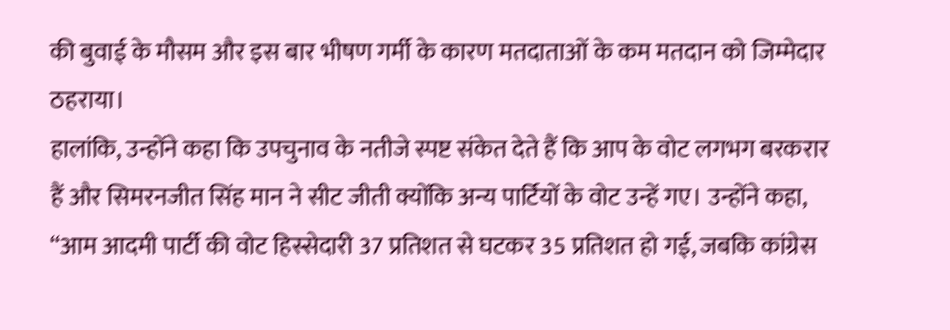की बुवाई के मौसम और इस बार भीषण गर्मी के कारण मतदाताओं के कम मतदान को जिम्मेदार ठहराया।
हालांकि, उन्होंने कहा कि उपचुनाव के नतीजे स्पष्ट संकेत देते हैं कि आप के वोट लगभग बरकरार हैं और सिमरनजीत सिंह मान ने सीट जीती क्योंकि अन्य पार्टियों के वोट उन्हें गए। उन्होंने कहा, ‘‘आम आदमी पार्टी की वोट हिस्सेदारी 37 प्रतिशत से घटकर 35 प्रतिशत हो गई, जबकि कांग्रेस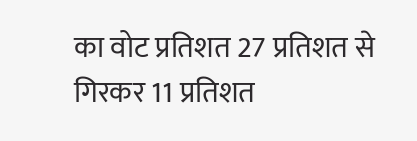का वोट प्रतिशत 27 प्रतिशत से गिरकर 11 प्रतिशत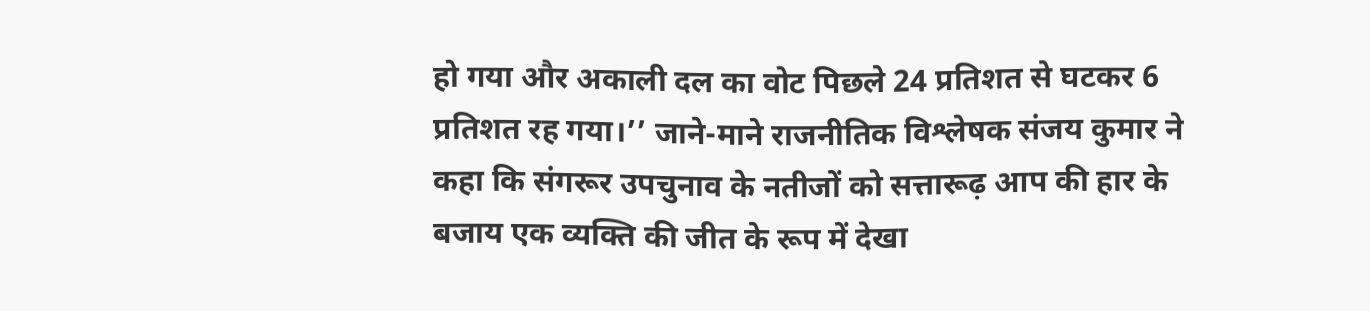हो गया और अकाली दल का वोट पिछले 24 प्रतिशत से घटकर 6 प्रतिशत रह गया।’’ जाने-माने राजनीतिक विश्लेषक संजय कुमार ने कहा कि संगरूर उपचुनाव के नतीजों को सत्तारूढ़ आप की हार के बजाय एक व्यक्ति की जीत के रूप में देखा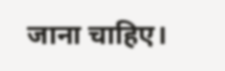जाना चाहिए।